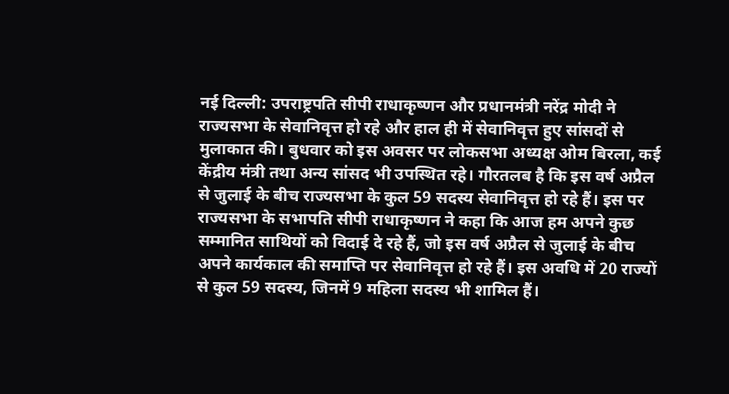नई दिल्ली: उपराष्ट्रपति सीपी राधाकृष्णन और प्रधानमंत्री नरेंद्र मोदी ने राज्यसभा के सेवानिवृत्त हो रहे और हाल ही में सेवानिवृत्त हुए सांसदों से मुलाकात की। बुधवार को इस अवसर पर लोकसभा अध्यक्ष ओम बिरला, कई केंद्रीय मंत्री तथा अन्य सांसद भी उपस्थित रहे। गौरतलब है कि इस वर्ष अप्रैल से जुलाई के बीच राज्यसभा के कुल 59 सदस्य सेवानिवृत्त हो रहे हैं। इस पर राज्यसभा के सभापति सीपी राधाकृष्णन ने कहा कि आज हम अपने कुछ सम्मानित साथियों को विदाई दे रहे हैं, जो इस वर्ष अप्रैल से जुलाई के बीच अपने कार्यकाल की समाप्ति पर सेवानिवृत्त हो रहे हैं। इस अवधि में 20 राज्यों से कुल 59 सदस्य, जिनमें 9 महिला सदस्य भी शामिल हैं।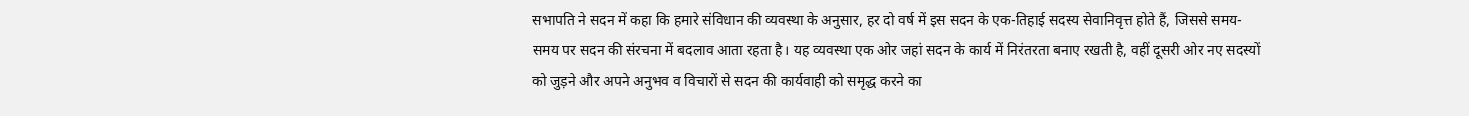सभापति ने सदन में कहा कि हमारे संविधान की व्यवस्था के अनुसार, हर दो वर्ष में इस सदन के एक-तिहाई सदस्य सेवानिवृत्त होते हैं, जिससे समय-समय पर सदन की संरचना में बदलाव आता रहता है। यह व्यवस्था एक ओर जहां सदन के कार्य में निरंतरता बनाए रखती है, वहीं दूसरी ओर नए सदस्यों को जुड़ने और अपने अनुभव व विचारों से सदन की कार्यवाही को समृद्ध करने का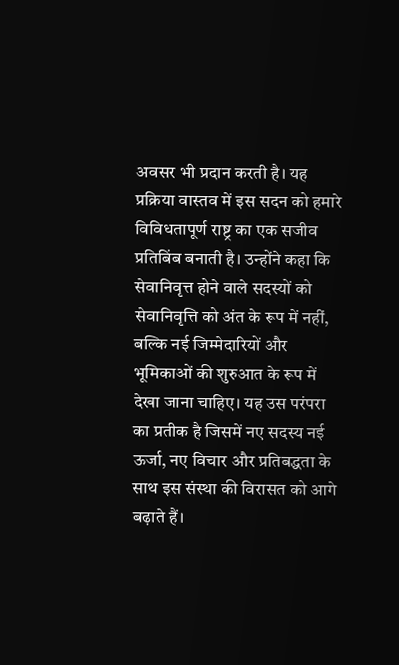अवसर भी प्रदान करती है। यह प्रक्रिया वास्तव में इस सदन को हमारे विविधतापूर्ण राष्ट्र का एक सजीव प्रतिबिंब बनाती है। उन्होंने कहा कि सेवानिवृत्त होने वाले सदस्यों को सेवानिवृत्ति को अंत के रूप में नहीं, बल्कि नई जिम्मेदारियों और भूमिकाओं की शुरुआत के रूप में देखा जाना चाहिए। यह उस परंपरा का प्रतीक है जिसमें नए सदस्य नई ऊर्जा, नए विचार और प्रतिबद्धता के साथ इस संस्था की विरासत को आगे बढ़ाते हैं।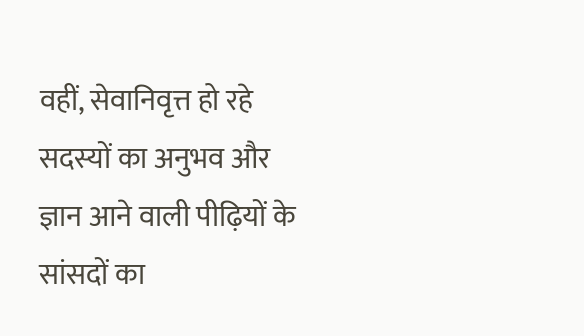वहीं, सेवानिवृत्त हो रहे सदस्यों का अनुभव और ज्ञान आने वाली पीढ़ियों के सांसदों का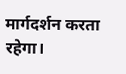मार्गदर्शन करता रहेगा।